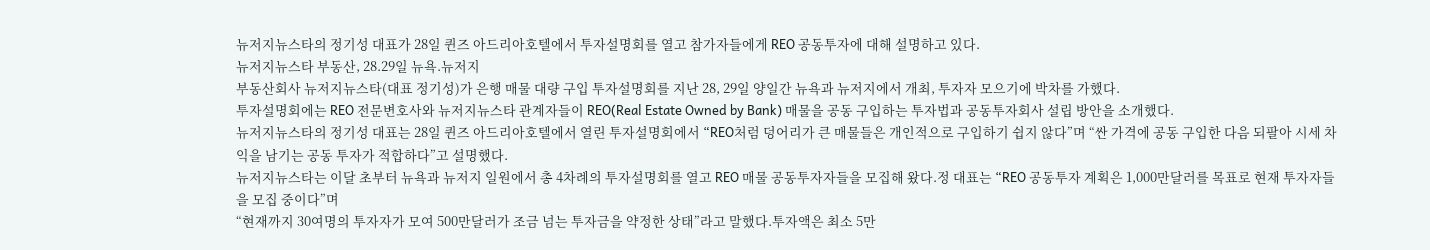뉴저지뉴스타의 정기성 대표가 28일 퀸즈 아드리아호텔에서 투자설명회를 열고 참가자들에게 REO 공동투자에 대해 설명하고 있다.
뉴저지뉴스타 부동산, 28.29일 뉴욕.뉴저지
부동산회사 뉴저지뉴스타(대표 정기성)가 은행 매물 대량 구입 투자설명회를 지난 28, 29일 양일간 뉴욕과 뉴저지에서 개최, 투자자 모으기에 박차를 가했다.
투자설명회에는 REO 전문변호사와 뉴저지뉴스타 관계자들이 REO(Real Estate Owned by Bank) 매물을 공동 구입하는 투자법과 공동투자회사 설립 방안을 소개했다.
뉴저지뉴스타의 정기성 대표는 28일 퀸즈 아드리아호텔에서 열린 투자설명회에서 “REO처럼 덩어리가 큰 매물들은 개인적으로 구입하기 쉽지 않다”며 “싼 가격에 공동 구입한 다음 되팔아 시세 차익을 남기는 공동 투자가 적합하다”고 설명했다.
뉴저지뉴스타는 이달 초부터 뉴욕과 뉴저지 일원에서 총 4차례의 투자설명회를 열고 REO 매물 공동투자자들을 모집해 왔다.정 대표는 “REO 공동투자 계획은 1,000만달러를 목표로 현재 투자자들을 모집 중이다”며
“현재까지 30여명의 투자자가 모여 500만달러가 조금 넘는 투자금을 약정한 상태”라고 말했다.투자액은 최소 5만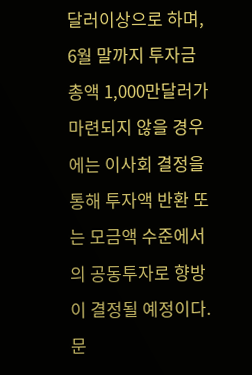달러이상으로 하며, 6월 말까지 투자금 총액 1,000만달러가 마련되지 않을 경우에는 이사회 결정을 통해 투자액 반환 또는 모금액 수준에서의 공동투자로 향방이 결정될 예정이다. 문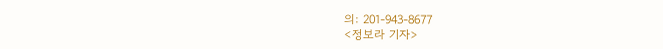의: 201-943-8677
<정보라 기자>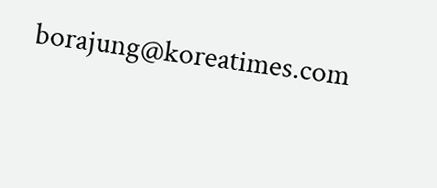borajung@koreatimes.com